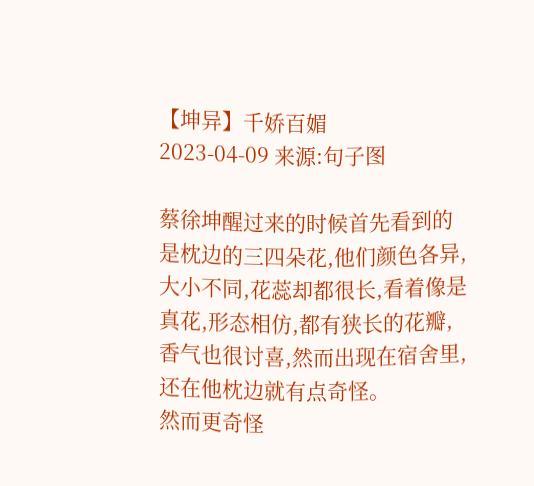【坤异】千娇百媚
2023-04-09 来源:句子图

蔡徐坤醒过来的时候首先看到的是枕边的三四朵花,他们颜色各异,大小不同,花蕊却都很长,看着像是真花,形态相仿,都有狭长的花瓣,香气也很讨喜,然而出现在宿舍里,还在他枕边就有点奇怪。
然而更奇怪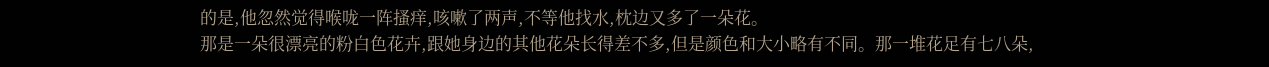的是,他忽然觉得喉咙一阵搔痒,咳嗽了两声,不等他找水,枕边又多了一朵花。
那是一朵很漂亮的粉白色花卉,跟她身边的其他花朵长得差不多,但是颜色和大小略有不同。那一堆花足有七八朵,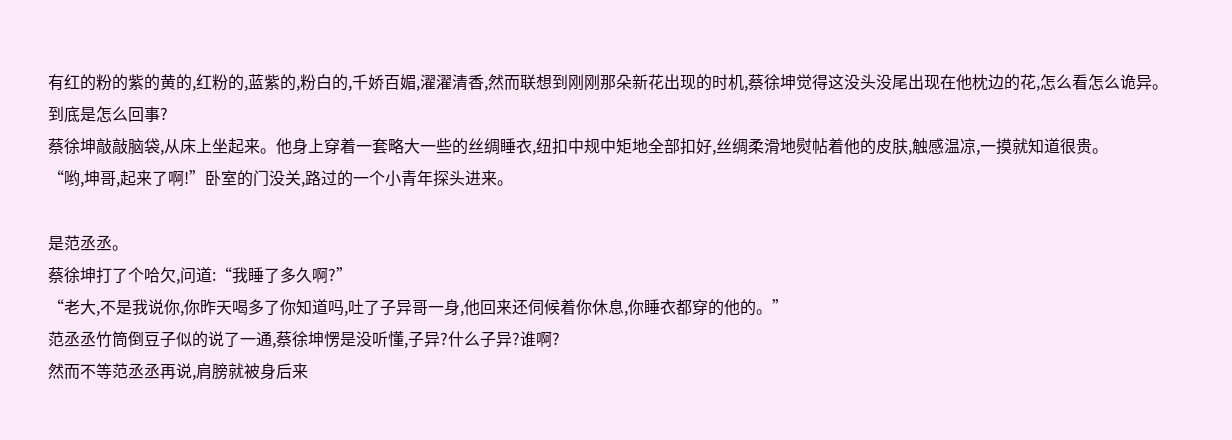有红的粉的紫的黄的,红粉的,蓝紫的,粉白的,千娇百媚,濯濯清香,然而联想到刚刚那朵新花出现的时机,蔡徐坤觉得这没头没尾出现在他枕边的花,怎么看怎么诡异。
到底是怎么回事?
蔡徐坤敲敲脑袋,从床上坐起来。他身上穿着一套略大一些的丝绸睡衣,纽扣中规中矩地全部扣好,丝绸柔滑地熨帖着他的皮肤,触感温凉,一摸就知道很贵。
“哟,坤哥,起来了啊!”卧室的门没关,路过的一个小青年探头进来。

是范丞丞。
蔡徐坤打了个哈欠,问道:“我睡了多久啊?”
“老大,不是我说你,你昨天喝多了你知道吗,吐了子异哥一身,他回来还伺候着你休息,你睡衣都穿的他的。”
范丞丞竹筒倒豆子似的说了一通,蔡徐坤愣是没听懂,子异?什么子异?谁啊?
然而不等范丞丞再说,肩膀就被身后来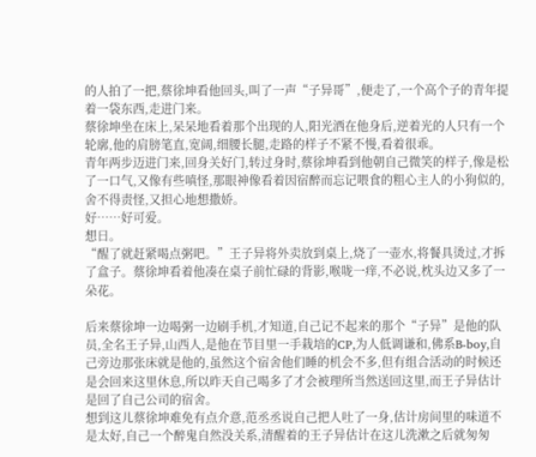的人拍了一把,蔡徐坤看他回头,叫了一声“子异哥”,便走了,一个高个子的青年提着一袋东西,走进门来。
蔡徐坤坐在床上,呆呆地看着那个出现的人,阳光洒在他身后,逆着光的人只有一个轮廓,他的肩膀笔直,宽阔,细腰长腿,走路的样子不紧不慢,看着很乖。
青年两步迈进门来,回身关好门,转过身时,蔡徐坤看到他朝自己微笑的样子,像是松了一口气,又像有些嗔怪,那眼神像看着因宿醉而忘记喂食的粗心主人的小狗似的,舍不得责怪,又担心地想撒娇。
好……好可爱。
想日。
“醒了就赶紧喝点粥吧。”王子异将外卖放到桌上,烧了一壶水,将餐具烫过,才拆了盒子。蔡徐坤看着他凑在桌子前忙碌的背影,喉咙一痒,不必说,枕头边又多了一朵花。

后来蔡徐坤一边喝粥一边刷手机,才知道,自己记不起来的那个“子异”是他的队员,全名王子异,山西人,是他在节目里一手栽培的CP,为人低调谦和,佛系B-boy,自己旁边那张床就是他的,虽然这个宿舍他们睡的机会不多,但有组合活动的时候还是会回来这里休息,所以昨天自己喝多了才会被理所当然送回这里,而王子异估计是回了自己公司的宿舍。
想到这儿蔡徐坤难免有点介意,范丞丞说自己把人吐了一身,估计房间里的味道不是太好,自己一个醉鬼自然没关系,清醒着的王子异估计在这儿洗漱之后就匆匆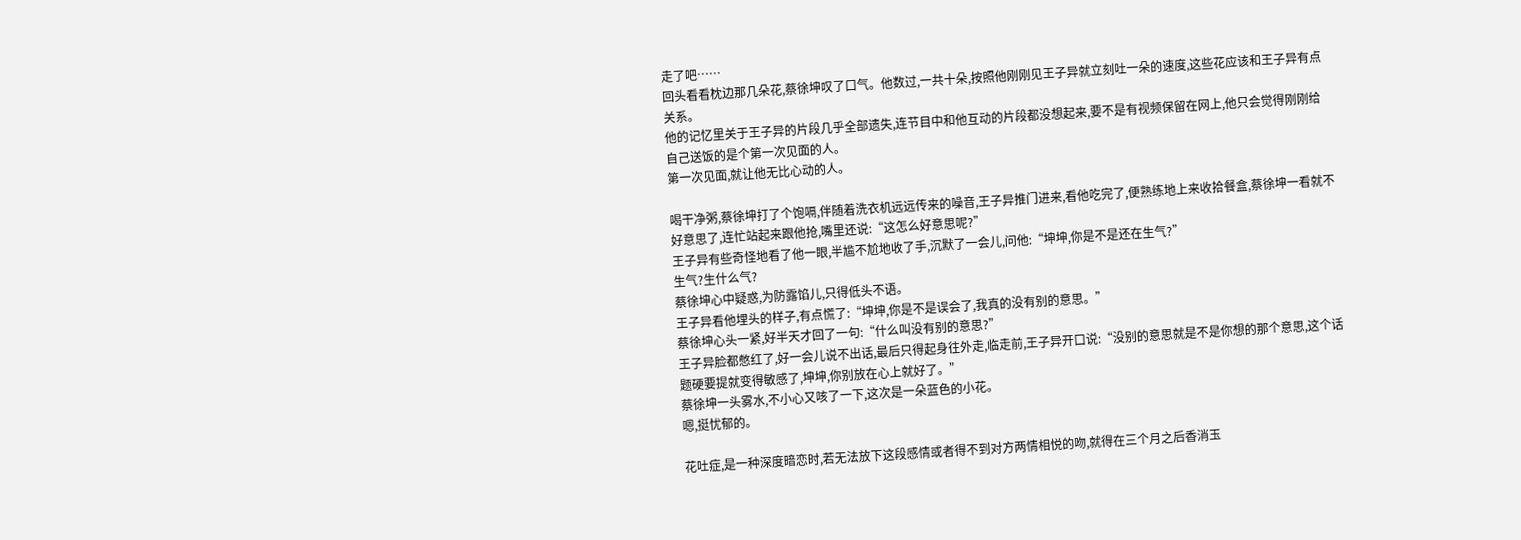走了吧……
回头看看枕边那几朵花,蔡徐坤叹了口气。他数过,一共十朵,按照他刚刚见王子异就立刻吐一朵的速度,这些花应该和王子异有点关系。
他的记忆里关于王子异的片段几乎全部遗失,连节目中和他互动的片段都没想起来,要不是有视频保留在网上,他只会觉得刚刚给自己送饭的是个第一次见面的人。
第一次见面,就让他无比心动的人。

喝干净粥,蔡徐坤打了个饱嗝,伴随着洗衣机远远传来的噪音,王子异推门进来,看他吃完了,便熟练地上来收拾餐盒,蔡徐坤一看就不好意思了,连忙站起来跟他抢,嘴里还说:“这怎么好意思呢?”
王子异有些奇怪地看了他一眼,半尴不尬地收了手,沉默了一会儿,问他:“坤坤,你是不是还在生气?”
生气?生什么气?
蔡徐坤心中疑惑,为防露馅儿,只得低头不语。
王子异看他埋头的样子,有点慌了:“坤坤,你是不是误会了,我真的没有别的意思。”
蔡徐坤心头一紧,好半天才回了一句:“什么叫没有别的意思?”
王子异脸都憋红了,好一会儿说不出话,最后只得起身往外走,临走前,王子异开口说:“没别的意思就是不是你想的那个意思,这个话题硬要提就变得敏感了,坤坤,你别放在心上就好了。”
蔡徐坤一头雾水,不小心又咳了一下,这次是一朵蓝色的小花。
嗯,挺忧郁的。

花吐症,是一种深度暗恋时,若无法放下这段感情或者得不到对方两情相悦的吻,就得在三个月之后香消玉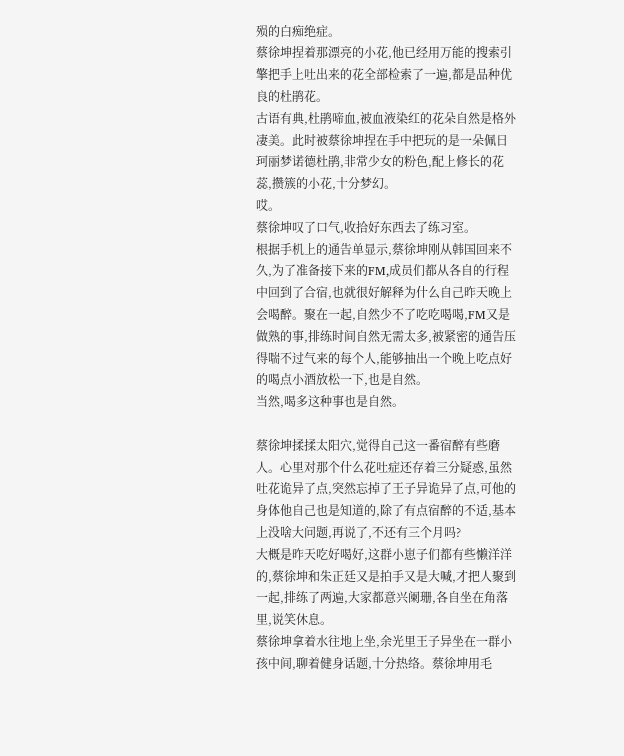殒的白痴绝症。
蔡徐坤捏着那漂亮的小花,他已经用万能的搜索引擎把手上吐出来的花全部检索了一遍,都是品种优良的杜鹃花。
古语有典,杜鹃啼血,被血液染红的花朵自然是格外凄美。此时被蔡徐坤捏在手中把玩的是一朵佩日珂丽梦诺德杜鹃,非常少女的粉色,配上修长的花蕊,攒簇的小花,十分梦幻。
哎。
蔡徐坤叹了口气,收拾好东西去了练习室。
根据手机上的通告单显示,蔡徐坤刚从韩国回来不久,为了准备接下来的FM,成员们都从各自的行程中回到了合宿,也就很好解释为什么自己昨天晚上会喝醉。聚在一起,自然少不了吃吃喝喝,FM又是做熟的事,排练时间自然无需太多,被紧密的通告压得喘不过气来的每个人,能够抽出一个晚上吃点好的喝点小酒放松一下,也是自然。
当然,喝多这种事也是自然。

蔡徐坤揉揉太阳穴,觉得自己这一番宿醉有些磨人。心里对那个什么花吐症还存着三分疑惑,虽然吐花诡异了点,突然忘掉了王子异诡异了点,可他的身体他自己也是知道的,除了有点宿醉的不适,基本上没啥大问题,再说了,不还有三个月吗?
大概是昨天吃好喝好,这群小崽子们都有些懒洋洋的,蔡徐坤和朱正廷又是拍手又是大喊,才把人聚到一起,排练了两遍,大家都意兴阑珊,各自坐在角落里,说笑休息。
蔡徐坤拿着水往地上坐,余光里王子异坐在一群小孩中间,聊着健身话题,十分热络。蔡徐坤用毛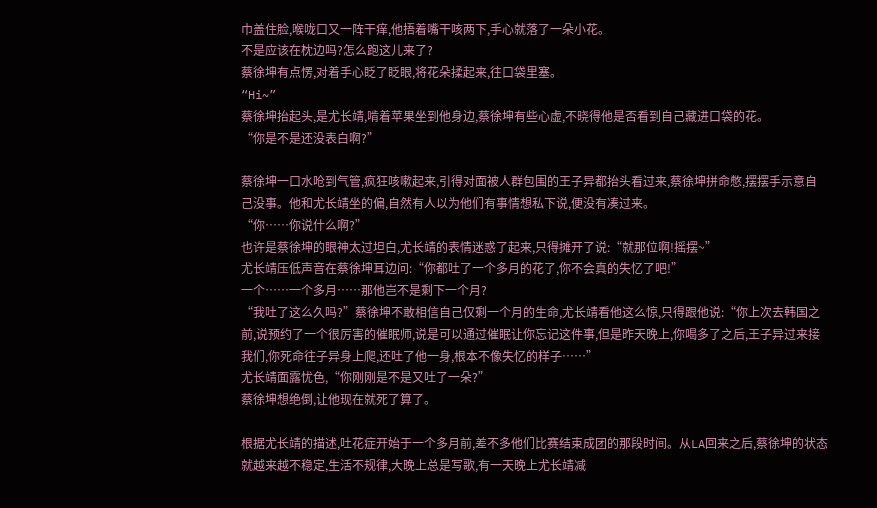巾盖住脸,喉咙口又一阵干痒,他捂着嘴干咳两下,手心就落了一朵小花。
不是应该在枕边吗?怎么跑这儿来了?
蔡徐坤有点愣,对着手心眨了眨眼,将花朵揉起来,往口袋里塞。
“Hi~”
蔡徐坤抬起头,是尤长靖,啃着苹果坐到他身边,蔡徐坤有些心虚,不晓得他是否看到自己藏进口袋的花。
“你是不是还没表白啊?”

蔡徐坤一口水呛到气管,疯狂咳嗽起来,引得对面被人群包围的王子异都抬头看过来,蔡徐坤拼命憋,摆摆手示意自己没事。他和尤长靖坐的偏,自然有人以为他们有事情想私下说,便没有凑过来。
“你……你说什么啊?”
也许是蔡徐坤的眼神太过坦白,尤长靖的表情迷惑了起来,只得摊开了说:“就那位啊!摇摆~”
尤长靖压低声音在蔡徐坤耳边问:“你都吐了一个多月的花了,你不会真的失忆了吧!”
一个……一个多月……那他岂不是剩下一个月?
“我吐了这么久吗?”蔡徐坤不敢相信自己仅剩一个月的生命,尤长靖看他这么惊,只得跟他说:“你上次去韩国之前,说预约了一个很厉害的催眠师,说是可以通过催眠让你忘记这件事,但是昨天晚上,你喝多了之后,王子异过来接我们,你死命往子异身上爬,还吐了他一身,根本不像失忆的样子……”
尤长靖面露忧色,“你刚刚是不是又吐了一朵?”
蔡徐坤想绝倒,让他现在就死了算了。

根据尤长靖的描述,吐花症开始于一个多月前,差不多他们比赛结束成团的那段时间。从LA回来之后,蔡徐坤的状态就越来越不稳定,生活不规律,大晚上总是写歌,有一天晚上尤长靖减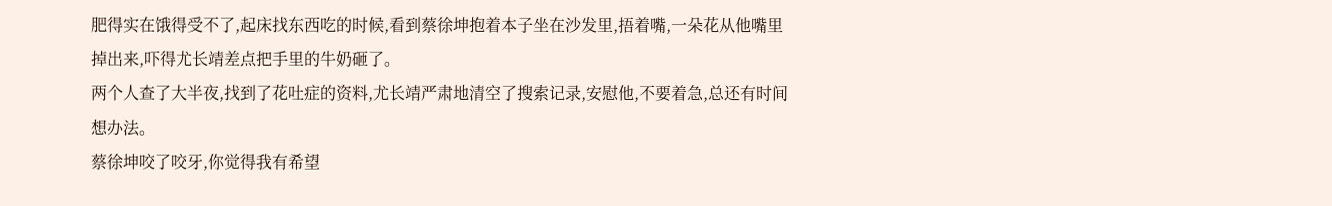肥得实在饿得受不了,起床找东西吃的时候,看到蔡徐坤抱着本子坐在沙发里,捂着嘴,一朵花从他嘴里掉出来,吓得尤长靖差点把手里的牛奶砸了。
两个人查了大半夜,找到了花吐症的资料,尤长靖严肃地清空了搜索记录,安慰他,不要着急,总还有时间想办法。
蔡徐坤咬了咬牙,你觉得我有希望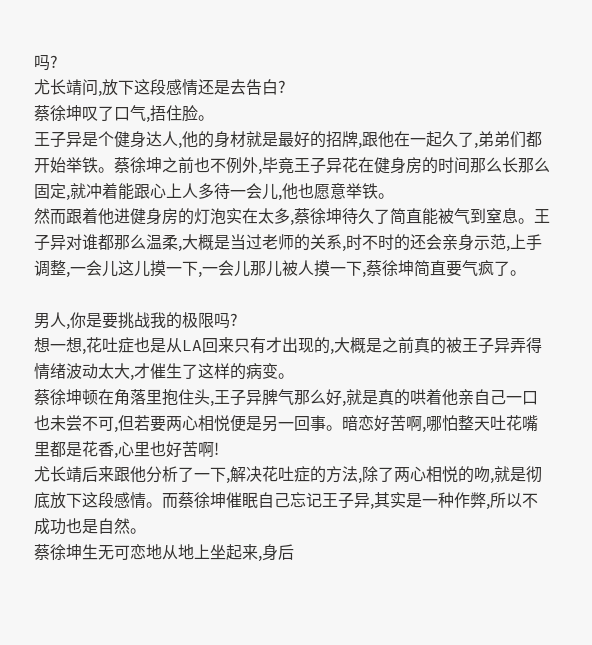吗?
尤长靖问,放下这段感情还是去告白?
蔡徐坤叹了口气,捂住脸。
王子异是个健身达人,他的身材就是最好的招牌,跟他在一起久了,弟弟们都开始举铁。蔡徐坤之前也不例外,毕竟王子异花在健身房的时间那么长那么固定,就冲着能跟心上人多待一会儿,他也愿意举铁。
然而跟着他进健身房的灯泡实在太多,蔡徐坤待久了简直能被气到窒息。王子异对谁都那么温柔,大概是当过老师的关系,时不时的还会亲身示范,上手调整,一会儿这儿摸一下,一会儿那儿被人摸一下,蔡徐坤简直要气疯了。

男人,你是要挑战我的极限吗?
想一想,花吐症也是从LA回来只有才出现的,大概是之前真的被王子异弄得情绪波动太大,才催生了这样的病变。
蔡徐坤顿在角落里抱住头,王子异脾气那么好,就是真的哄着他亲自己一口也未尝不可,但若要两心相悦便是另一回事。暗恋好苦啊,哪怕整天吐花嘴里都是花香,心里也好苦啊!
尤长靖后来跟他分析了一下,解决花吐症的方法,除了两心相悦的吻,就是彻底放下这段感情。而蔡徐坤催眠自己忘记王子异,其实是一种作弊,所以不成功也是自然。
蔡徐坤生无可恋地从地上坐起来,身后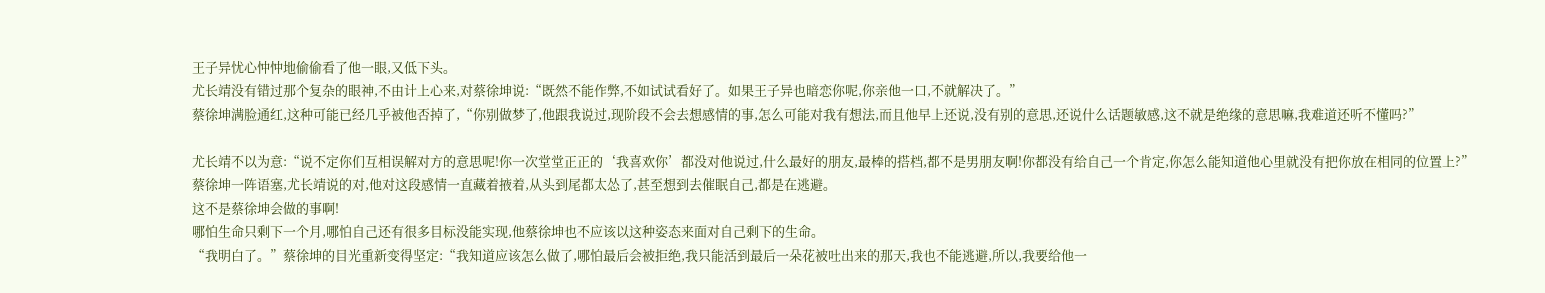王子异忧心忡忡地偷偷看了他一眼,又低下头。
尤长靖没有错过那个复杂的眼神,不由计上心来,对蔡徐坤说:“既然不能作弊,不如试试看好了。如果王子异也暗恋你呢,你亲他一口,不就解决了。”
蔡徐坤满脸通红,这种可能已经几乎被他否掉了,“你别做梦了,他跟我说过,现阶段不会去想感情的事,怎么可能对我有想法,而且他早上还说,没有别的意思,还说什么话题敏感,这不就是绝缘的意思嘛,我难道还听不懂吗?”

尤长靖不以为意:“说不定你们互相误解对方的意思呢!你一次堂堂正正的‘我喜欢你’都没对他说过,什么最好的朋友,最棒的搭档,都不是男朋友啊!你都没有给自己一个肯定,你怎么能知道他心里就没有把你放在相同的位置上?”
蔡徐坤一阵语塞,尤长靖说的对,他对这段感情一直藏着掖着,从头到尾都太怂了,甚至想到去催眠自己,都是在逃避。
这不是蔡徐坤会做的事啊!
哪怕生命只剩下一个月,哪怕自己还有很多目标没能实现,他蔡徐坤也不应该以这种姿态来面对自己剩下的生命。
“我明白了。”蔡徐坤的目光重新变得坚定:“我知道应该怎么做了,哪怕最后会被拒绝,我只能活到最后一朵花被吐出来的那天,我也不能逃避,所以,我要给他一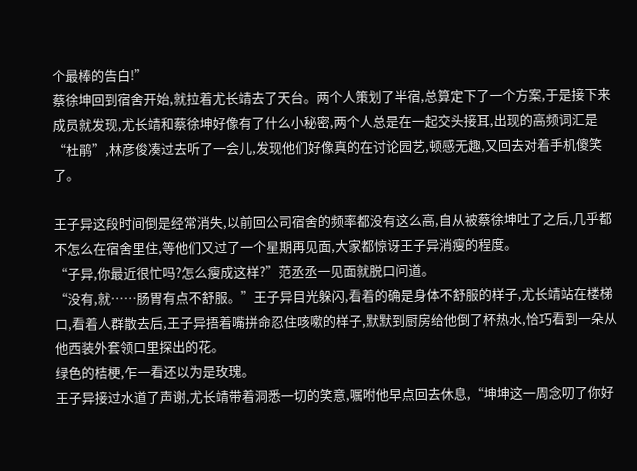个最棒的告白!”
蔡徐坤回到宿舍开始,就拉着尤长靖去了天台。两个人策划了半宿,总算定下了一个方案,于是接下来成员就发现,尤长靖和蔡徐坤好像有了什么小秘密,两个人总是在一起交头接耳,出现的高频词汇是“杜鹃”,林彦俊凑过去听了一会儿,发现他们好像真的在讨论园艺,顿感无趣,又回去对着手机傻笑了。

王子异这段时间倒是经常消失,以前回公司宿舍的频率都没有这么高,自从被蔡徐坤吐了之后,几乎都不怎么在宿舍里住,等他们又过了一个星期再见面,大家都惊讶王子异消瘦的程度。
“子异,你最近很忙吗?怎么瘦成这样?”范丞丞一见面就脱口问道。
“没有,就……肠胃有点不舒服。”王子异目光躲闪,看着的确是身体不舒服的样子,尤长靖站在楼梯口,看着人群散去后,王子异捂着嘴拼命忍住咳嗽的样子,默默到厨房给他倒了杯热水,恰巧看到一朵从他西装外套领口里探出的花。
绿色的桔梗,乍一看还以为是玫瑰。
王子异接过水道了声谢,尤长靖带着洞悉一切的笑意,嘱咐他早点回去休息,“坤坤这一周念叨了你好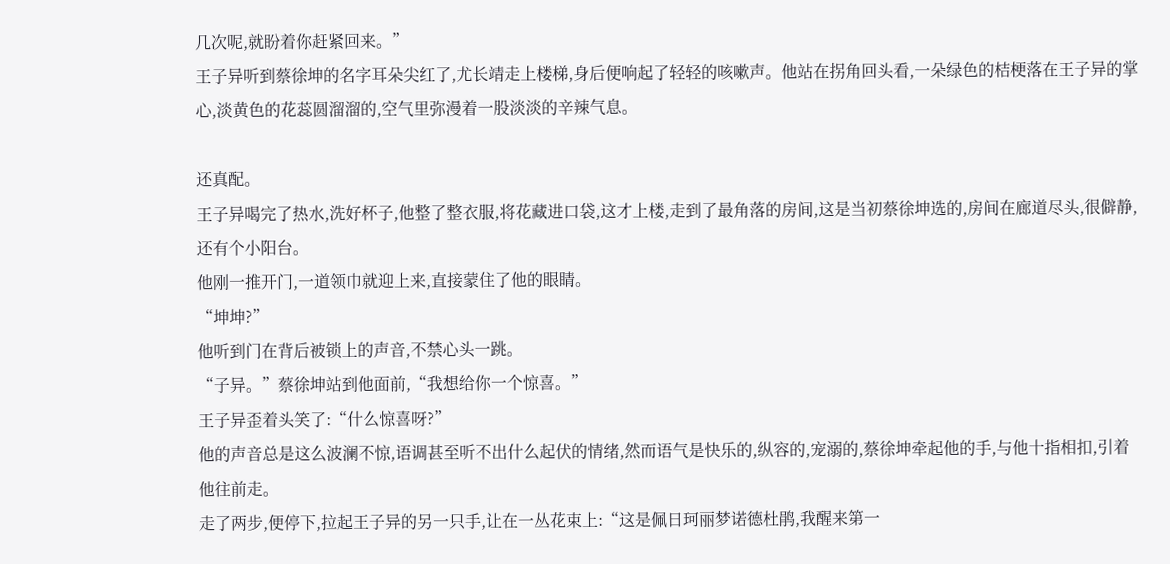几次呢,就盼着你赶紧回来。”
王子异听到蔡徐坤的名字耳朵尖红了,尤长靖走上楼梯,身后便响起了轻轻的咳嗽声。他站在拐角回头看,一朵绿色的桔梗落在王子异的掌心,淡黄色的花蕊圆溜溜的,空气里弥漫着一股淡淡的辛辣气息。

还真配。
王子异喝完了热水,洗好杯子,他整了整衣服,将花藏进口袋,这才上楼,走到了最角落的房间,这是当初蔡徐坤选的,房间在廊道尽头,很僻静,还有个小阳台。
他刚一推开门,一道领巾就迎上来,直接蒙住了他的眼睛。
“坤坤?”
他听到门在背后被锁上的声音,不禁心头一跳。
“子异。”蔡徐坤站到他面前,“我想给你一个惊喜。”
王子异歪着头笑了:“什么惊喜呀?”
他的声音总是这么波澜不惊,语调甚至听不出什么起伏的情绪,然而语气是快乐的,纵容的,宠溺的,蔡徐坤牵起他的手,与他十指相扣,引着他往前走。
走了两步,便停下,拉起王子异的另一只手,让在一丛花束上:“这是佩日珂丽梦诺德杜鹃,我醒来第一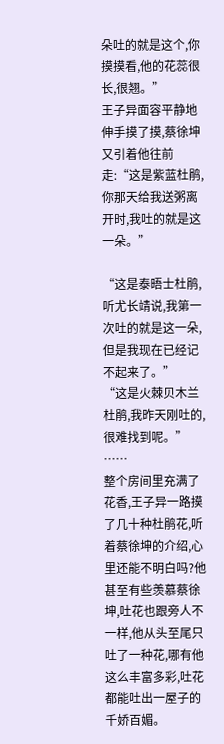朵吐的就是这个,你摸摸看,他的花蕊很长,很翘。”
王子异面容平静地伸手摸了摸,蔡徐坤又引着他往前走:“这是紫蓝杜鹃,你那天给我送粥离开时,我吐的就是这一朵。”

“这是泰晤士杜鹃,听尤长靖说,我第一次吐的就是这一朵,但是我现在已经记不起来了。”
“这是火棘贝木兰杜鹃,我昨天刚吐的,很难找到呢。”
……
整个房间里充满了花香,王子异一路摸了几十种杜鹃花,听着蔡徐坤的介绍,心里还能不明白吗?他甚至有些羡慕蔡徐坤,吐花也跟旁人不一样,他从头至尾只吐了一种花,哪有他这么丰富多彩,吐花都能吐出一屋子的千娇百媚。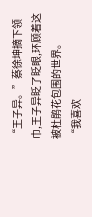“王子异。”蔡徐坤摘下领巾,王子异眨了眨眼,环顾着这被杜鹃花包围的世界。
“我喜欢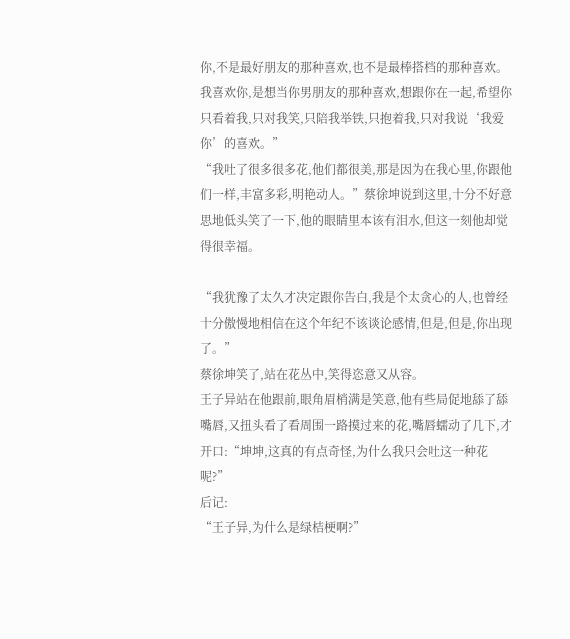你,不是最好朋友的那种喜欢,也不是最棒搭档的那种喜欢。我喜欢你,是想当你男朋友的那种喜欢,想跟你在一起,希望你只看着我,只对我笑,只陪我举铁,只抱着我,只对我说‘我爱你’的喜欢。”
“我吐了很多很多花,他们都很美,那是因为在我心里,你跟他们一样,丰富多彩,明艳动人。”蔡徐坤说到这里,十分不好意思地低头笑了一下,他的眼睛里本该有泪水,但这一刻他却觉得很幸福。

“我犹豫了太久才决定跟你告白,我是个太贪心的人,也曾经十分傲慢地相信在这个年纪不该谈论感情,但是,但是,你出现了。”
蔡徐坤笑了,站在花丛中,笑得恣意又从容。
王子异站在他跟前,眼角眉梢满是笑意,他有些局促地舔了舔嘴唇,又扭头看了看周围一路摸过来的花,嘴唇蠕动了几下,才开口:“坤坤,这真的有点奇怪,为什么我只会吐这一种花呢?”
后记:
“王子异,为什么是绿桔梗啊?”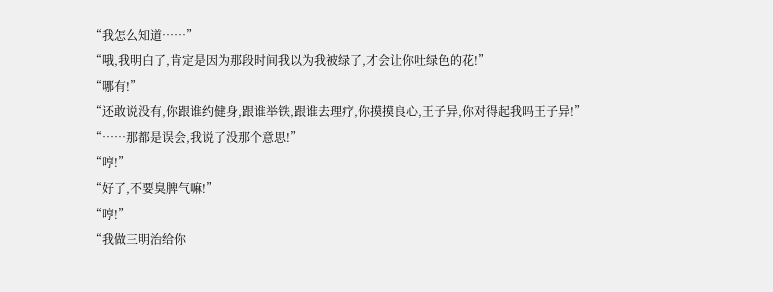“我怎么知道……”
“哦,我明白了,肯定是因为那段时间我以为我被绿了,才会让你吐绿色的花!”
“哪有!”
“还敢说没有,你跟谁约健身,跟谁举铁,跟谁去理疗,你摸摸良心,王子异,你对得起我吗王子异!”
“……那都是误会,我说了没那个意思!”
“哼!”
“好了,不要臭脾气嘛!”
“哼!”
“我做三明治给你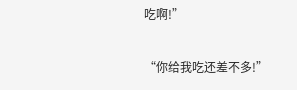吃啊!”

“你给我吃还差不多!”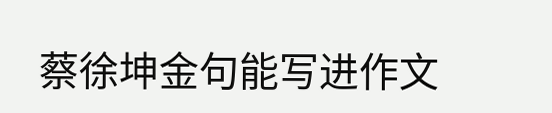蔡徐坤金句能写进作文